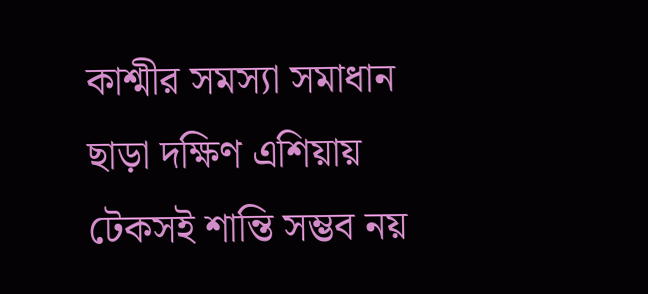কাশ্মীর সমস্যা সমাধান ছাড়া দক্ষিণ এশিয়ায় টেকসই শান্তি সম্ভব নয়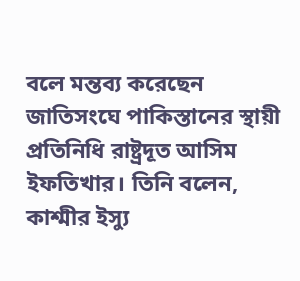বলে মন্তব্য করেছেন জাতিসংঘে পাকিস্তানের স্থায়ী প্রতিনিধি রাষ্ট্রদূত আসিম ইফতিখার। তিনি বলেন, কাশ্মীর ইস্যু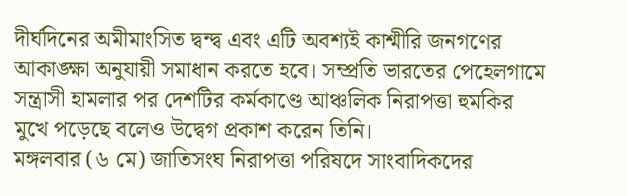দীর্ঘদিনের অমীমাংসিত দ্বন্দ্ব এবং এটি অবশ্যই কাশ্মীরি জনগণের আকাঙ্ক্ষা অনুযায়ী সমাধান করতে হবে। সম্প্রতি ভারতের পেহেলগামে সন্ত্রাসী হামলার পর দেশটির কর্মকাণ্ডে আঞ্চলিক নিরাপত্তা হুমকির মুখে পড়েছে বলেও উদ্বেগ প্রকাশ করেন তিনি।
মঙ্গলবার (৬ মে) জাতিসংঘ নিরাপত্তা পরিষদে সাংবাদিকদের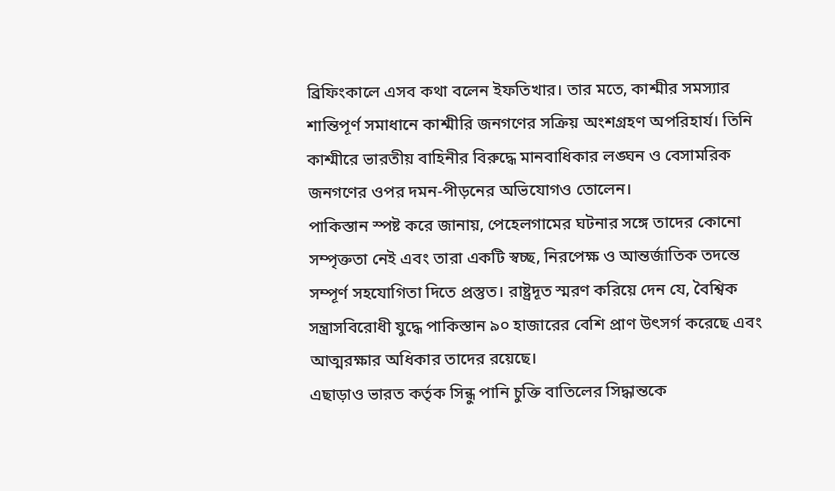ব্রিফিংকালে এসব কথা বলেন ইফতিখার। তার মতে, কাশ্মীর সমস্যার শান্তিপূর্ণ সমাধানে কাশ্মীরি জনগণের সক্রিয় অংশগ্রহণ অপরিহার্য। তিনি কাশ্মীরে ভারতীয় বাহিনীর বিরুদ্ধে মানবাধিকার লঙ্ঘন ও বেসামরিক জনগণের ওপর দমন-পীড়নের অভিযোগও তোলেন।
পাকিস্তান স্পষ্ট করে জানায়, পেহেলগামের ঘটনার সঙ্গে তাদের কোনো সম্পৃক্ততা নেই এবং তারা একটি স্বচ্ছ, নিরপেক্ষ ও আন্তর্জাতিক তদন্তে সম্পূর্ণ সহযোগিতা দিতে প্রস্তুত। রাষ্ট্রদূত স্মরণ করিয়ে দেন যে, বৈশ্বিক সন্ত্রাসবিরোধী যুদ্ধে পাকিস্তান ৯০ হাজারের বেশি প্রাণ উৎসর্গ করেছে এবং আত্মরক্ষার অধিকার তাদের রয়েছে।
এছাড়াও ভারত কর্তৃক সিন্ধু পানি চুক্তি বাতিলের সিদ্ধান্তকে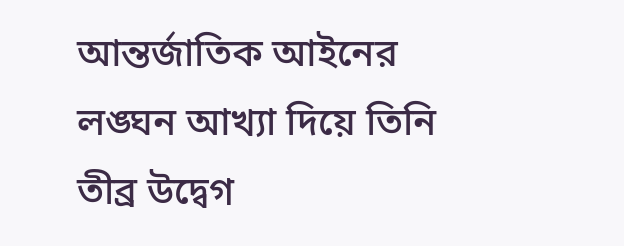আন্তর্জাতিক আইনের লঙ্ঘন আখ্যা দিয়ে তিনি তীব্র উদ্বেগ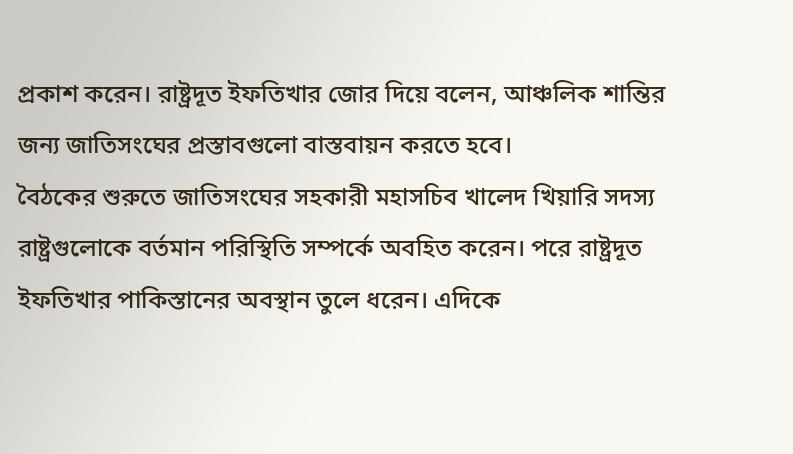প্রকাশ করেন। রাষ্ট্রদূত ইফতিখার জোর দিয়ে বলেন, আঞ্চলিক শান্তির জন্য জাতিসংঘের প্রস্তাবগুলো বাস্তবায়ন করতে হবে।
বৈঠকের শুরুতে জাতিসংঘের সহকারী মহাসচিব খালেদ খিয়ারি সদস্য রাষ্ট্রগুলোকে বর্তমান পরিস্থিতি সম্পর্কে অবহিত করেন। পরে রাষ্ট্রদূত ইফতিখার পাকিস্তানের অবস্থান তুলে ধরেন। এদিকে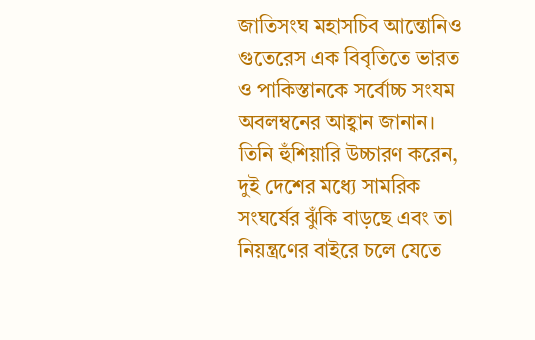জাতিসংঘ মহাসচিব আন্তোনিও গুতেরেস এক বিবৃতিতে ভারত ও পাকিস্তানকে সর্বোচ্চ সংযম অবলম্বনের আহ্বান জানান। তিনি হুঁশিয়ারি উচ্চারণ করেন, দুই দেশের মধ্যে সামরিক সংঘর্ষের ঝুঁকি বাড়ছে এবং তা নিয়ন্ত্রণের বাইরে চলে যেতে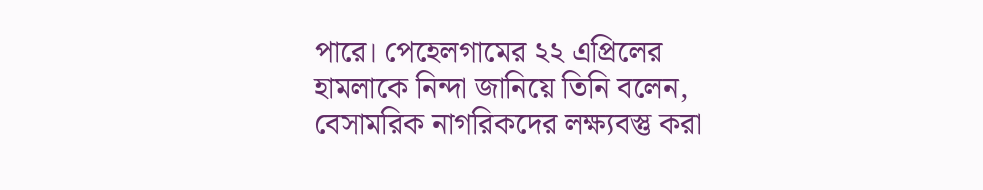পারে। পেহেলগামের ২২ এপ্রিলের হামলাকে নিন্দা জানিয়ে তিনি বলেন, বেসামরিক নাগরিকদের লক্ষ্যবস্তু করা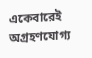একেবারেই অগ্রহণযোগ্য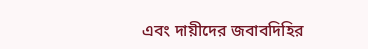এবং দায়ীদের জবাবদিহির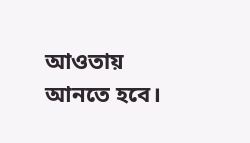আওতায় আনতে হবে।